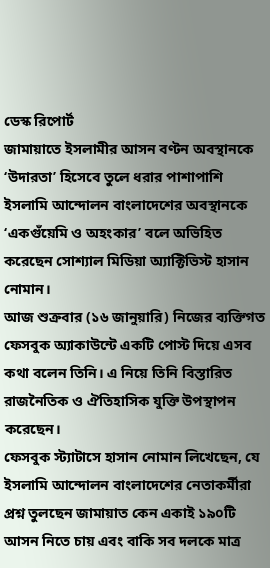ডেস্ক রিপোর্ট
জামায়াতে ইসলামীর আসন বণ্টন অবস্থানকে ‘উদারতা’ হিসেবে তুলে ধরার পাশাপাশি ইসলামি আন্দোলন বাংলাদেশের অবস্থানকে ‘একগুঁয়েমি ও অহংকার’ বলে অভিহিত করেছেন সোশ্যাল মিডিয়া অ্যাক্টিভিস্ট হাসান নোমান।
আজ শুক্রবার (১৬ জানুয়ারি) নিজের ব্যক্তিগত ফেসবুক অ্যাকাউন্টে একটি পোস্ট দিয়ে এসব কথা বলেন তিনি। এ নিয়ে তিনি বিস্তারিত রাজনৈতিক ও ঐতিহাসিক যুক্তি উপস্থাপন করেছেন।
ফেসবুক স্ট্যাটাসে হাসান নোমান লিখেছেন, যে ইসলামি আন্দোলন বাংলাদেশের নেতাকর্মীরা প্রশ্ন তুলছেন জামায়াত কেন একাই ১৯০টি আসন নিতে চায় এবং বাকি সব দলকে মাত্র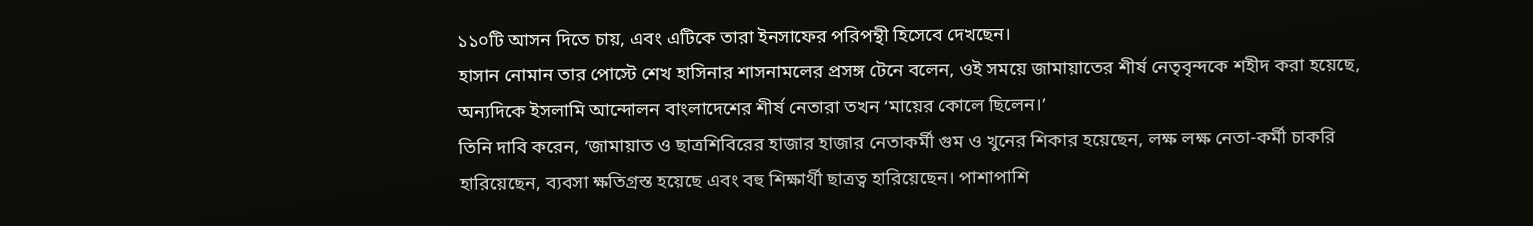১১০টি আসন দিতে চায়, এবং এটিকে তারা ইনসাফের পরিপন্থী হিসেবে দেখছেন।
হাসান নোমান তার পোস্টে শেখ হাসিনার শাসনামলের প্রসঙ্গ টেনে বলেন, ওই সময়ে জামায়াতের শীর্ষ নেতৃবৃন্দকে শহীদ করা হয়েছে, অন্যদিকে ইসলামি আন্দোলন বাংলাদেশের শীর্ষ নেতারা তখন ‘মায়ের কোলে ছিলেন।’
তিনি দাবি করেন, ‘জামায়াত ও ছাত্রশিবিরের হাজার হাজার নেতাকর্মী গুম ও খুনের শিকার হয়েছেন, লক্ষ লক্ষ নেতা-কর্মী চাকরি হারিয়েছেন, ব্যবসা ক্ষতিগ্রস্ত হয়েছে এবং বহু শিক্ষার্থী ছাত্রত্ব হারিয়েছেন। পাশাপাশি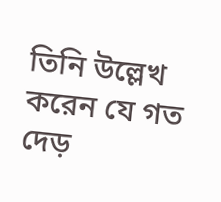তিনি উল্লেখ করেন যে গত দেড়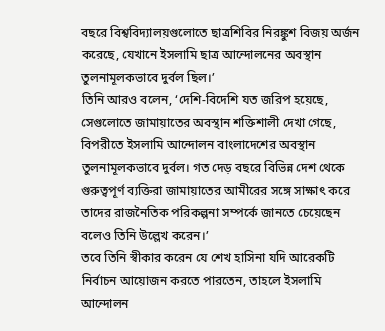বছরে বিশ্ববিদ্যালয়গুলোতে ছাত্রশিবির নিরঙ্কুশ বিজয় অর্জন করেছে, যেখানে ইসলামি ছাত্র আন্দোলনের অবস্থান তুলনামূলকভাবে দুর্বল ছিল।’
তিনি আরও বলেন, ‘দেশি-বিদেশি যত জরিপ হয়েছে, সেগুলোতে জামায়াতের অবস্থান শক্তিশালী দেখা গেছে, বিপরীতে ইসলামি আন্দোলন বাংলাদেশের অবস্থান তুলনামূলকভাবে দুর্বল। গত দেড় বছরে বিভিন্ন দেশ থেকে গুরুত্বপূর্ণ ব্যক্তিরা জামায়াতের আমীরের সঙ্গে সাক্ষাৎ করে তাদের রাজনৈতিক পরিকল্পনা সম্পর্কে জানতে চেয়েছেন বলেও তিনি উল্লেখ করেন।’
তবে তিনি স্বীকার করেন যে শেখ হাসিনা যদি আরেকটি নির্বাচন আয়োজন করতে পারতেন, তাহলে ইসলামি আন্দোলন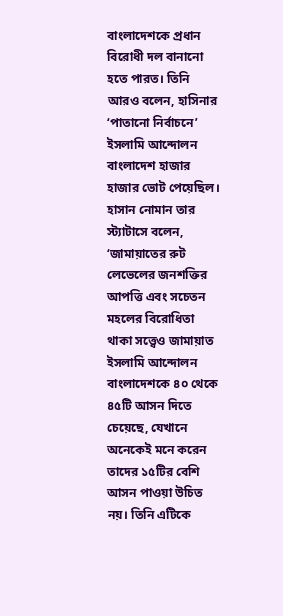বাংলাদেশকে প্রধান বিরোধী দল বানানো হতে পারত। তিনি আরও বলেন, হাসিনার ‘পাতানো নির্বাচনে’ ইসলামি আন্দোলন বাংলাদেশ হাজার হাজার ভোট পেয়েছিল।
হাসান নোমান তার স্ট্যাটাসে বলেন, ‘জামায়াতের রুট লেভেলের জনশক্তির আপত্তি এবং সচেতন মহলের বিরোধিতা থাকা সত্ত্বেও জামায়াত ইসলামি আন্দোলন বাংলাদেশকে ৪০ থেকে ৪৫টি আসন দিতে চেয়েছে, যেখানে অনেকেই মনে করেন তাদের ১৫টির বেশি আসন পাওয়া উচিত নয়। তিনি এটিকে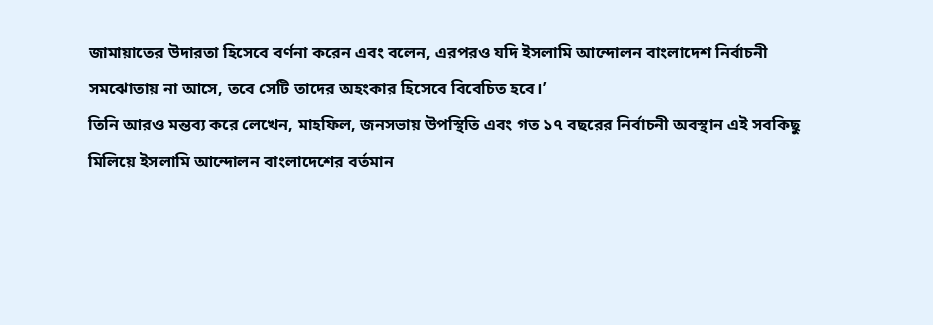জামায়াতের উদারতা হিসেবে বর্ণনা করেন এবং বলেন, এরপরও যদি ইসলামি আন্দোলন বাংলাদেশ নির্বাচনী সমঝোতায় না আসে, তবে সেটি তাদের অহংকার হিসেবে বিবেচিত হবে।’
তিনি আরও মন্তব্য করে লেখেন, মাহফিল, জনসভায় উপস্থিতি এবং গত ১৭ বছরের নির্বাচনী অবস্থান এই সবকিছু মিলিয়ে ইসলামি আন্দোলন বাংলাদেশের বর্তমান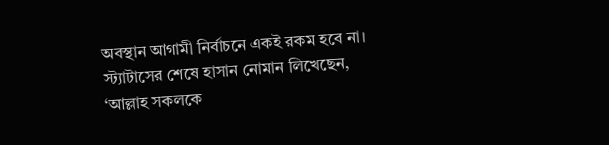অবস্থান আগামী নির্বাচনে একই রকম হবে না।
স্ট্যাটাসের শেষে হাসান নোমান লিখেছেন, ‘আল্লাহ সকলকে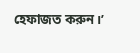হেফাজত করুন।’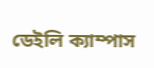ডেইলি ক্যাম্পাস